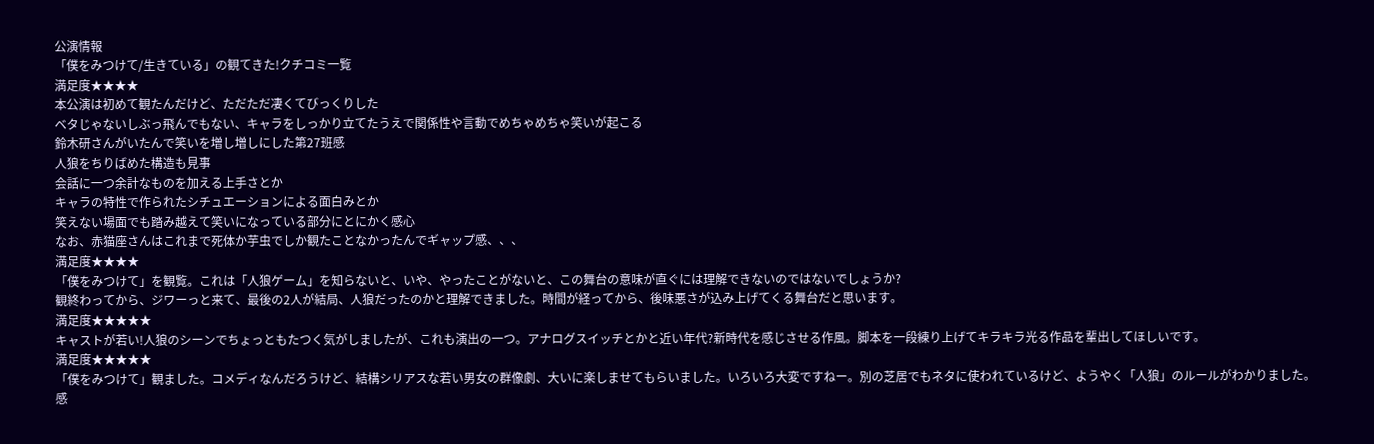公演情報
「僕をみつけて/生きている」の観てきた!クチコミ一覧
満足度★★★★
本公演は初めて観たんだけど、ただただ凄くてびっくりした
ベタじゃないしぶっ飛んでもない、キャラをしっかり立てたうえで関係性や言動でめちゃめちゃ笑いが起こる
鈴木研さんがいたんで笑いを増し増しにした第27班感
人狼をちりばめた構造も見事
会話に一つ余計なものを加える上手さとか
キャラの特性で作られたシチュエーションによる面白みとか
笑えない場面でも踏み越えて笑いになっている部分にとにかく感心
なお、赤猫座さんはこれまで死体か芋虫でしか観たことなかったんでギャップ感、、、
満足度★★★★
「僕をみつけて」を観覧。これは「人狼ゲーム」を知らないと、いや、やったことがないと、この舞台の意味が直ぐには理解できないのではないでしょうか?
観終わってから、ジワーっと来て、最後の2人が結局、人狼だったのかと理解できました。時間が経ってから、後味悪さが込み上げてくる舞台だと思います。
満足度★★★★★
キャストが若い!人狼のシーンでちょっともたつく気がしましたが、これも演出の一つ。アナログスイッチとかと近い年代?新時代を感じさせる作風。脚本を一段練り上げてキラキラ光る作品を輩出してほしいです。
満足度★★★★★
「僕をみつけて」観ました。コメディなんだろうけど、結構シリアスな若い男女の群像劇、大いに楽しませてもらいました。いろいろ大変ですねー。別の芝居でもネタに使われているけど、ようやく「人狼」のルールがわかりました。感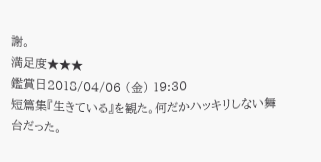謝。
満足度★★★
鑑賞日2018/04/06 (金) 19:30
短篇集『生きている』を観た。何だかハッキリしない舞台だった。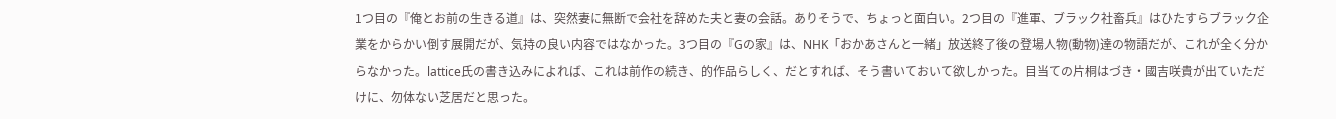1つ目の『俺とお前の生きる道』は、突然妻に無断で会社を辞めた夫と妻の会話。ありそうで、ちょっと面白い。2つ目の『進軍、ブラック社畜兵』はひたすらブラック企業をからかい倒す展開だが、気持の良い内容ではなかった。3つ目の『Gの家』は、NHK「おかあさんと一緒」放送終了後の登場人物(動物)達の物語だが、これが全く分からなかった。lattice氏の書き込みによれば、これは前作の続き、的作品らしく、だとすれば、そう書いておいて欲しかった。目当ての片桐はづき・國吉咲貴が出ていただけに、勿体ない芝居だと思った。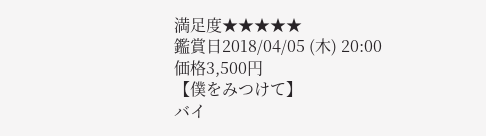満足度★★★★★
鑑賞日2018/04/05 (木) 20:00
価格3,500円
【僕をみつけて】
バイ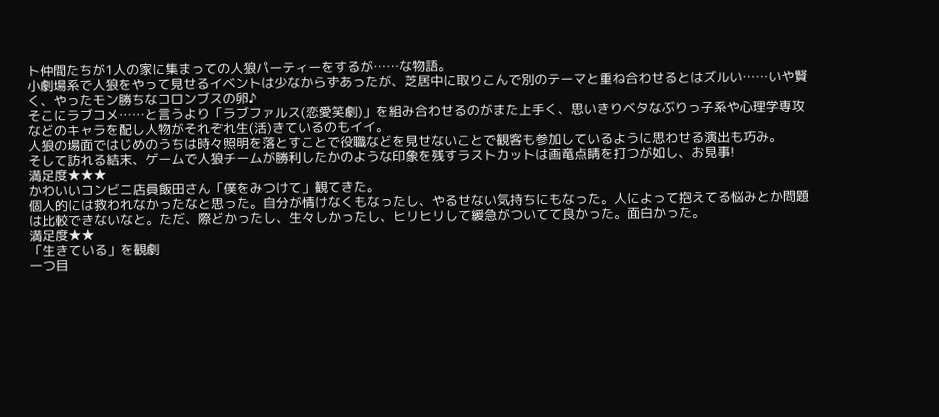ト仲間たちが1人の家に集まっての人狼パーティーをするが……な物語。
小劇場系で人狼をやって見せるイベントは少なからずあったが、芝居中に取りこんで別のテーマと重ね合わせるとはズルい……いや賢く、やったモン勝ちなコロンブスの卵♪
そこにラブコメ……と言うより「ラブファルス(恋愛笑劇)」を組み合わせるのがまた上手く、思いきりベタなぶりっ子系や心理学専攻などのキャラを配し人物がそれぞれ生(活)きているのもイイ。
人狼の場面ではじめのうちは時々照明を落とすことで役職などを見せないことで観客も参加しているように思わせる演出も巧み。
そして訪れる結末、ゲームで人狼チームが勝利したかのような印象を残すラストカットは画竜点睛を打つが如し、お見事!
満足度★★★
かわいいコンビニ店員飯田さん「僕をみつけて」観てきた。
個人的には救われなかったなと思った。自分が情けなくもなったし、やるせない気持ちにもなった。人によって抱えてる悩みとか問題は比較できないなと。ただ、際どかったし、生々しかったし、ヒリヒリして緩急がついてて良かった。面白かった。
満足度★★
「生きている」を観劇
一つ目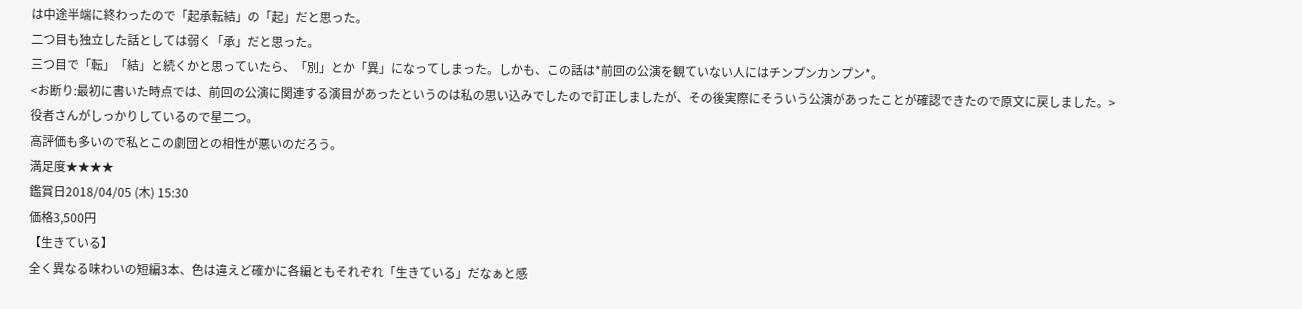は中途半端に終わったので「起承転結」の「起」だと思った。
二つ目も独立した話としては弱く「承」だと思った。
三つ目で「転」「結」と続くかと思っていたら、「別」とか「異」になってしまった。しかも、この話は*前回の公演を観ていない人にはチンプンカンプン*。
<お断り:最初に書いた時点では、前回の公演に関連する演目があったというのは私の思い込みでしたので訂正しましたが、その後実際にそういう公演があったことが確認できたので原文に戻しました。>
役者さんがしっかりしているので星二つ。
高評価も多いので私とこの劇団との相性が悪いのだろう。
満足度★★★★
鑑賞日2018/04/05 (木) 15:30
価格3,500円
【生きている】
全く異なる味わいの短編3本、色は違えど確かに各編ともそれぞれ「生きている」だなぁと感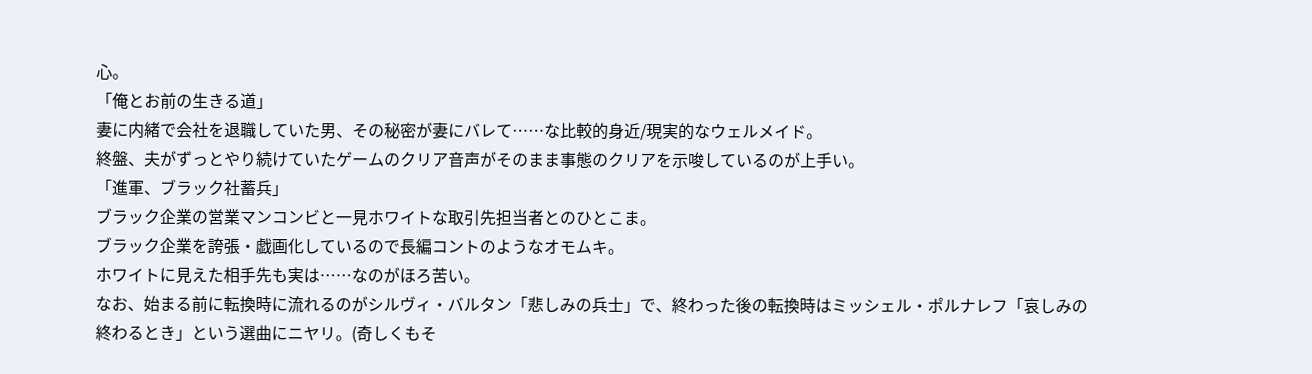心。
「俺とお前の生きる道」
妻に内緒で会社を退職していた男、その秘密が妻にバレて……な比較的身近/現実的なウェルメイド。
終盤、夫がずっとやり続けていたゲームのクリア音声がそのまま事態のクリアを示唆しているのが上手い。
「進軍、ブラック社蓄兵」
ブラック企業の営業マンコンビと一見ホワイトな取引先担当者とのひとこま。
ブラック企業を誇張・戯画化しているので長編コントのようなオモムキ。
ホワイトに見えた相手先も実は……なのがほろ苦い。
なお、始まる前に転換時に流れるのがシルヴィ・バルタン「悲しみの兵士」で、終わった後の転換時はミッシェル・ポルナレフ「哀しみの終わるとき」という選曲にニヤリ。(奇しくもそ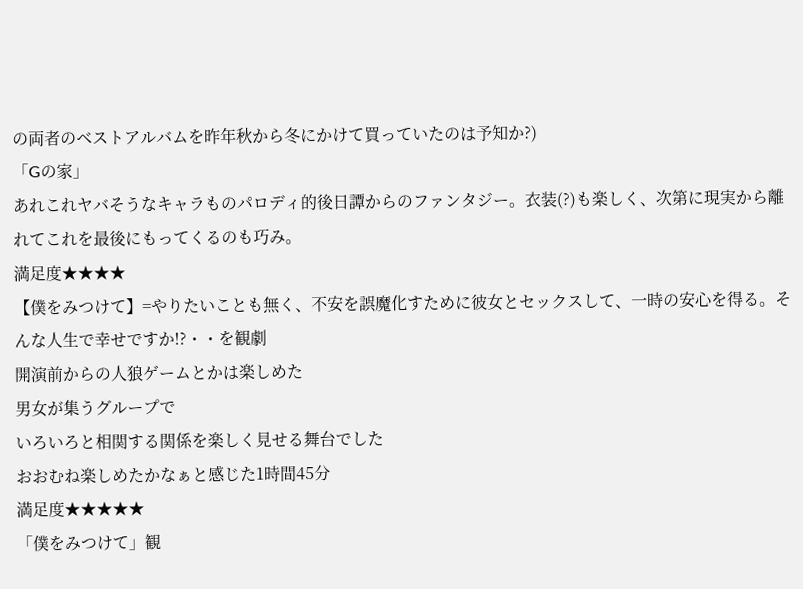の両者のベストアルバムを昨年秋から冬にかけて買っていたのは予知か?)
「Gの家」
あれこれヤバそうなキャラものパロディ的後日譚からのファンタジー。衣装(?)も楽しく、次第に現実から離れてこれを最後にもってくるのも巧み。
満足度★★★★
【僕をみつけて】=やりたいことも無く、不安を誤魔化すために彼女とセックスして、一時の安心を得る。そんな人生で幸せですか!?・・を観劇
開演前からの人狼ゲームとかは楽しめた
男女が集うグループで
いろいろと相関する関係を楽しく見せる舞台でした
おおむね楽しめたかなぁと感じた1時間45分
満足度★★★★★
「僕をみつけて」観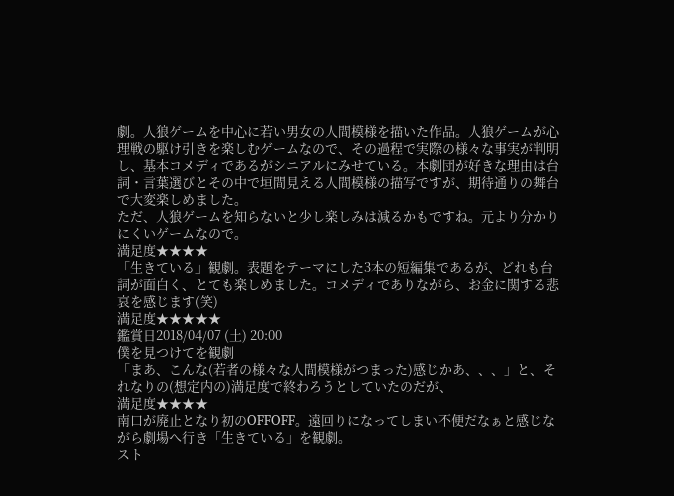劇。人狼ゲームを中心に若い男女の人間模様を描いた作品。人狼ゲームが心理戦の駆け引きを楽しむゲームなので、その過程で実際の様々な事実が判明し、基本コメディであるがシニアルにみせている。本劇団が好きな理由は台詞・言葉選びとその中で垣間見える人間模様の描写ですが、期待通りの舞台で大変楽しめました。
ただ、人狼ゲームを知らないと少し楽しみは減るかもですね。元より分かりにくいゲームなので。
満足度★★★★
「生きている」観劇。表題をテーマにした3本の短編集であるが、どれも台詞が面白く、とても楽しめました。コメディでありながら、お金に関する悲哀を感じます(笑)
満足度★★★★★
鑑賞日2018/04/07 (土) 20:00
僕を見つけてを観劇
「まあ、こんな(若者の様々な人間模様がつまった)感じかあ、、、」と、それなりの(想定内の)満足度で終わろうとしていたのだが、
満足度★★★★
南口が廃止となり初のOFFOFF。遠回りになってしまい不便だなぁと感じながら劇場へ行き「生きている」を観劇。
スト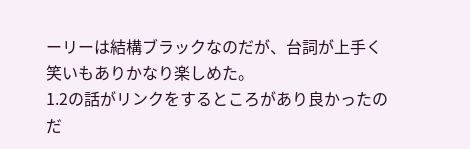ーリーは結構ブラックなのだが、台詞が上手く笑いもありかなり楽しめた。
1.2の話がリンクをするところがあり良かったのだ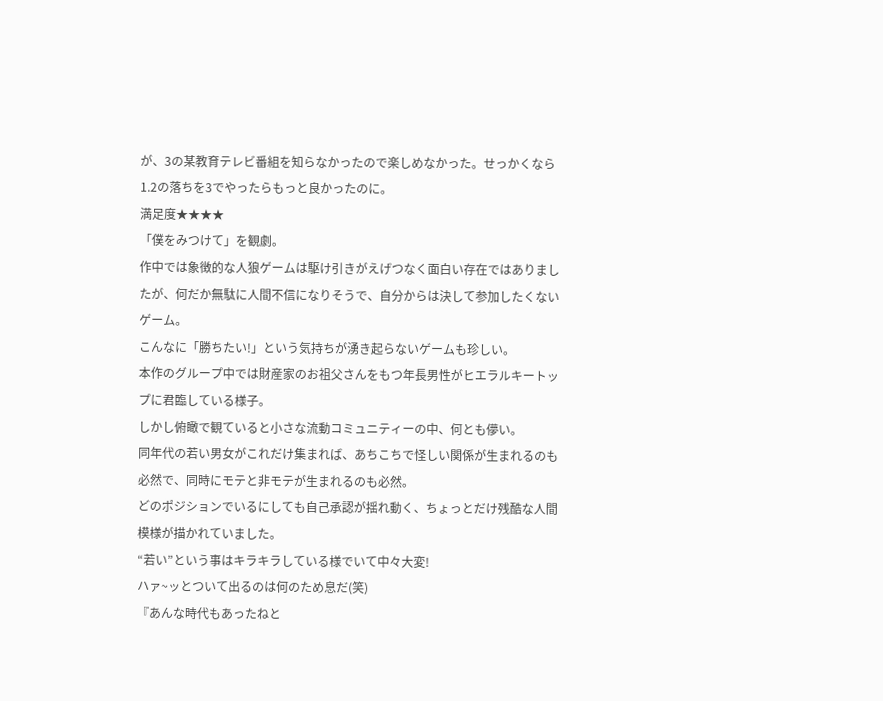が、3の某教育テレビ番組を知らなかったので楽しめなかった。せっかくなら1.2の落ちを3でやったらもっと良かったのに。
満足度★★★★
「僕をみつけて」を観劇。
作中では象徴的な人狼ゲームは駆け引きがえげつなく面白い存在ではありましたが、何だか無駄に人間不信になりそうで、自分からは決して参加したくないゲーム。
こんなに「勝ちたい!」という気持ちが湧き起らないゲームも珍しい。
本作のグループ中では財産家のお祖父さんをもつ年長男性がヒエラルキートップに君臨している様子。
しかし俯瞰で観ていると小さな流動コミュニティーの中、何とも儚い。
同年代の若い男女がこれだけ集まれば、あちこちで怪しい関係が生まれるのも必然で、同時にモテと非モテが生まれるのも必然。
どのポジションでいるにしても自己承認が揺れ動く、ちょっとだけ残酷な人間模様が描かれていました。
“若い”という事はキラキラしている様でいて中々大変!
ハァ~ッとついて出るのは何のため息だ(笑)
『あんな時代もあったねと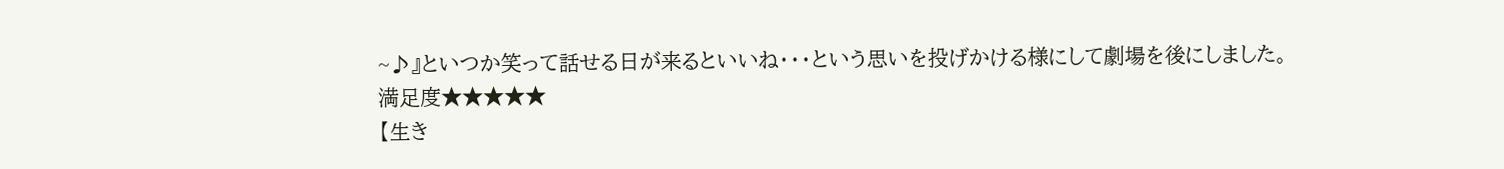~♪』といつか笑って話せる日が来るといいね・・・という思いを投げかける様にして劇場を後にしました。
満足度★★★★★
【生き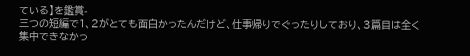ている】を鑑賞-
三つの短編で1、2がとても面白かったんだけど、仕事帰りでぐったりしており、3篇目は全く集中できなかっ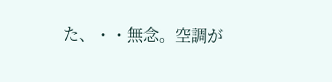た、・・無念。空調が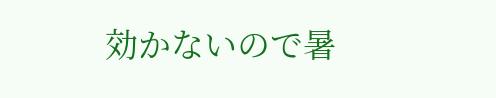効かないので暑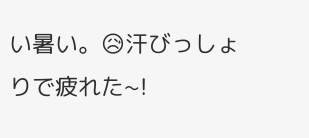い暑い。😥汗びっしょりで疲れた~!